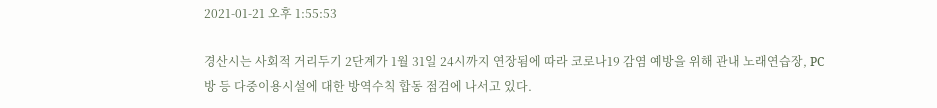2021-01-21 오후 1:55:53

경산시는 사회적 거리두기 2단계가 1월 31일 24시까지 연장됨에 따라 코로나19 감염 예방을 위해 관내 노래연습장, PC방 등 다중이용시설에 대한 방역수칙 합동 점검에 나서고 있다.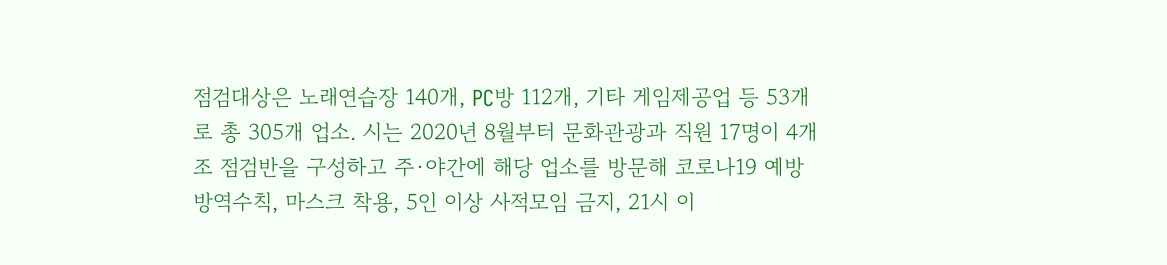점검대상은 노래연습장 140개, PC방 112개, 기타 게임제공업 등 53개로 총 305개 업소. 시는 2020년 8월부터 문화관광과 직원 17명이 4개조 점검반을 구성하고 주·야간에 해당 업소를 방문해 코로나19 예방 방역수칙, 마스크 착용, 5인 이상 사적모임 금지, 21시 이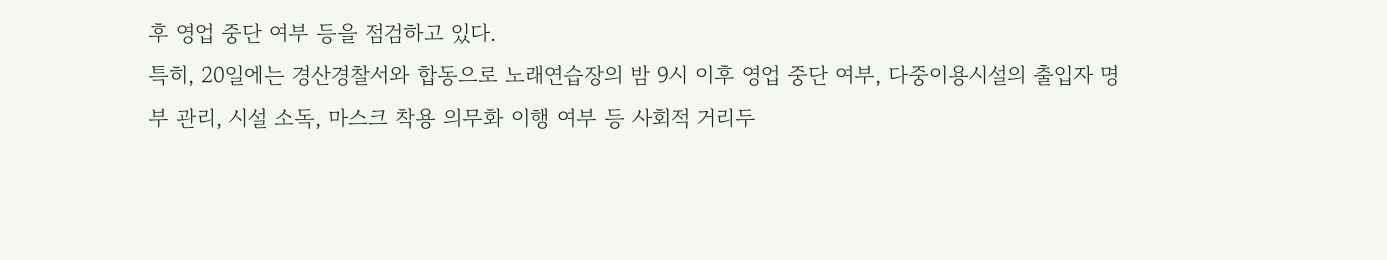후 영업 중단 여부 등을 점검하고 있다.
특히, 20일에는 경산경찰서와 합동으로 노래연습장의 밤 9시 이후 영업 중단 여부, 다중이용시설의 출입자 명부 관리, 시설 소독, 마스크 착용 의무화 이행 여부 등 사회적 거리두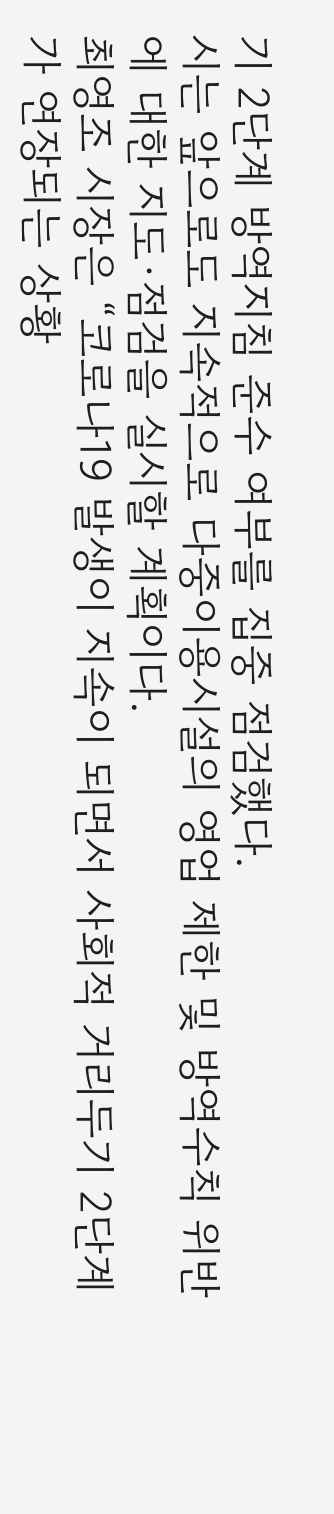기 2단계 방역지침 준수 여부를 집중 점검했다.
시는 앞으로도 지속적으로 다중이용시설의 영업 제한 및 방역수칙 위반에 대한 지도·점검을 실시할 계획이다.
최영조 시장은 “코로나19 발생이 지속이 되면서 사회적 거리두기 2단계가 연장되는 상황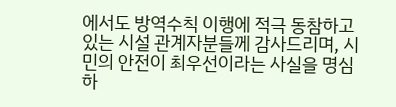에서도 방역수칙 이행에 적극 동참하고 있는 시설 관계자분들께 감사드리며, 시민의 안전이 최우선이라는 사실을 명심하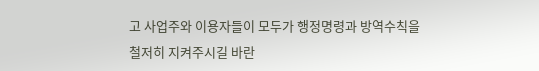고 사업주와 이용자들이 모두가 행정명령과 방역수칙을 철저히 지켜주시길 바란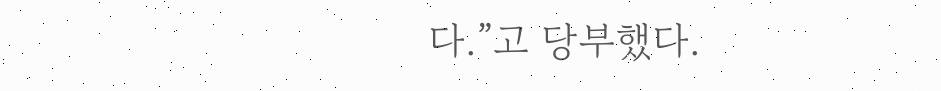다.”고 당부했다.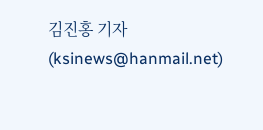김진홍 기자 (ksinews@hanmail.net)